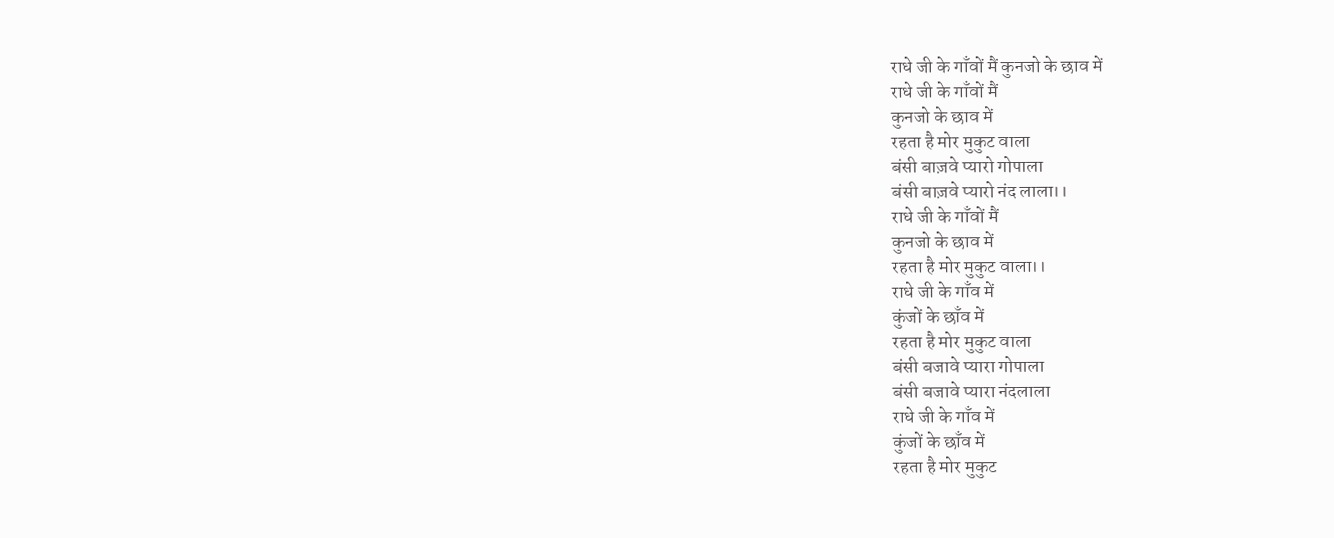राधे जी के गाँवों मैं कुनजो के छाव में
राधे जी के गाँवों मैं
कुनजो के छाव में
रहता है मोर मुकुट वाला
बंसी बाज़वे प्यारो गोपाला
बंसी बाज़वे प्यारो नंद लाला।।
राधे जी के गाँवों मैं
कुनजो के छाव में
रहता है मोर मुकुट वाला।।
राधे जी के गाँव में
कुंजों के छाँव में
रहता है मोर मुकुट वाला
बंसी बजावे प्यारा गोपाला
बंसी बजावे प्यारा नंदलाला
राधे जी के गाँव में
कुंजों के छाँव में
रहता है मोर मुकुट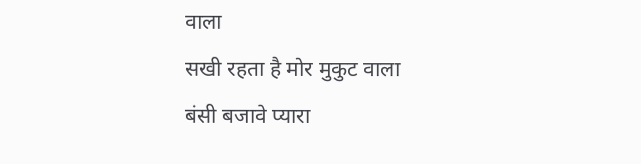वाला
सखी रहता है मोर मुकुट वाला
बंसी बजावे प्यारा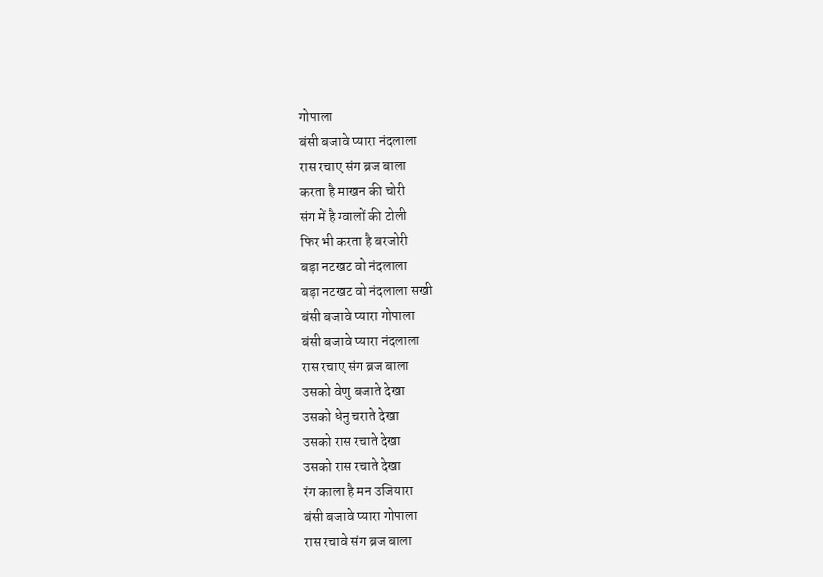गोपाला
बंसी बजावे प्यारा नंदलाला
रास रचाए संग ब्रज बाला
करता है माखन की चोरी
संग में है ग्वालों की टोली
फिर भी करता है बरजोरी
बड़ा नटखट वो नंदलाला
बड़ा नटखट वो नंदलाला सखी
बंसी बजावे प्यारा गोपाला
बंसी बजावे प्यारा नंदलाला
रास रचाए संग ब्रज बाला
उसको वेणु बजाते देखा
उसको धेनु चराते देखा
उसको रास रचाते देखा
उसको रास रचाते देखा
रंग काला है मन उजियारा
बंसी बजावे प्यारा गोपाला
रास रचावे संग ब्रज बाला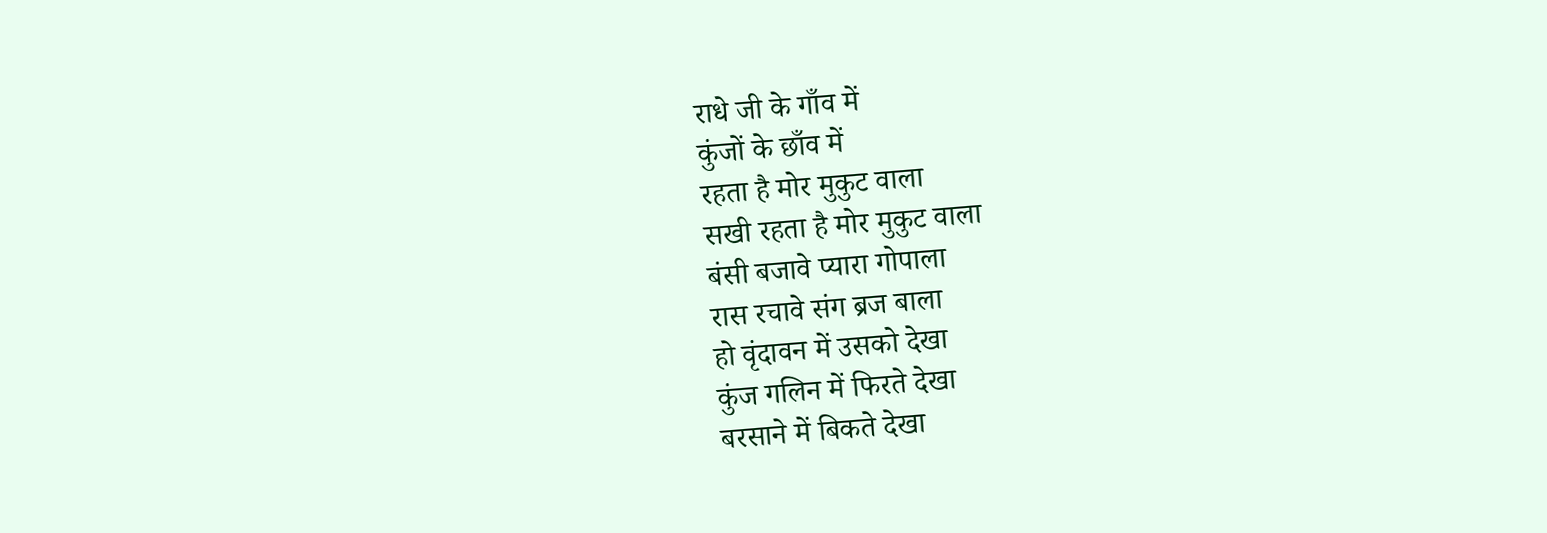राधे जी के गाँव में
कुंजों के छाँव में
रहता है मोर मुकुट वाला
सखी रहता है मोर मुकुट वाला
बंसी बजावे प्यारा गोपाला
रास रचावे संग ब्रज बाला
हो वृंदावन में उसको देखा
कुंज गलिन में फिरते देखा
बरसाने में बिकते देखा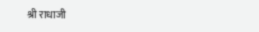श्री राधाजी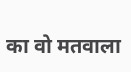का वो मतवाला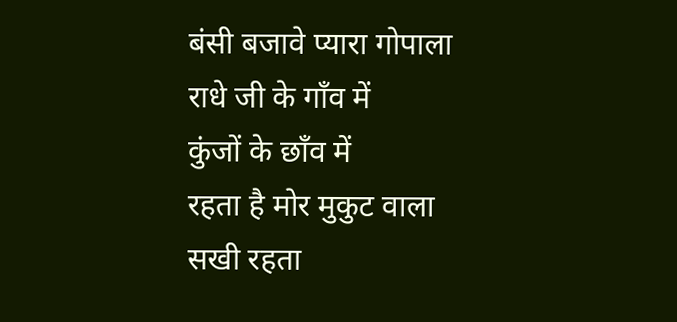बंसी बजावे प्यारा गोपाला
राधे जी के गाँव में
कुंजों के छाँव में
रहता है मोर मुकुट वाला
सखी रहता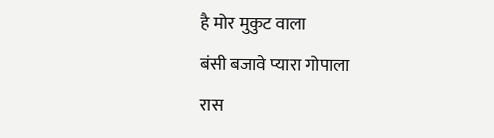है मोर मुकुट वाला
बंसी बजावे प्यारा गोपाला
रास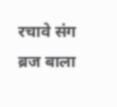रचावे संग ब्रज बाला